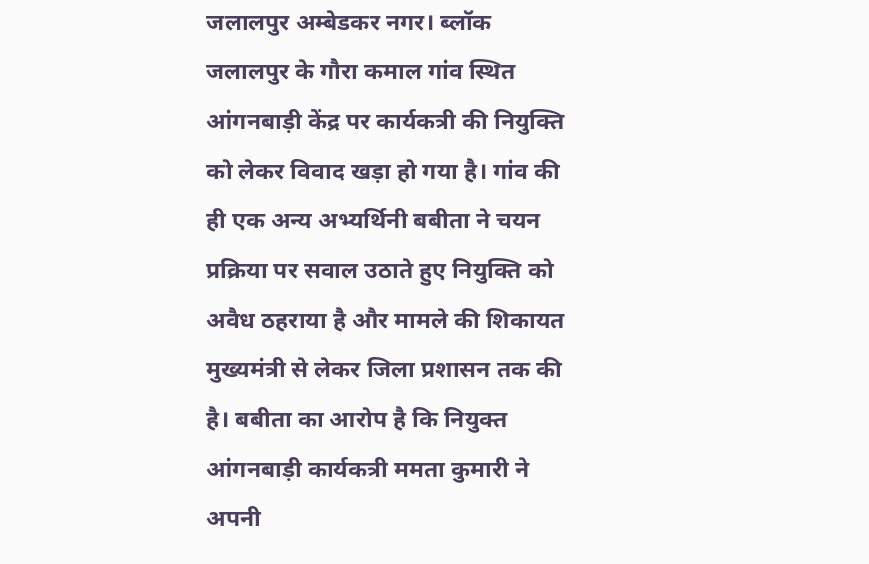जलालपुर अम्बेडकर नगर। ब्लॉक जलालपुर के गौरा कमाल गांव स्थित आंगनबाड़ी केंद्र पर कार्यकत्री की नियुक्ति को लेकर विवाद खड़ा हो गया है। गांव की ही एक अन्य अभ्यर्थिनी बबीता ने चयन प्रक्रिया पर सवाल उठाते हुए नियुक्ति को अवैध ठहराया है और मामले की शिकायत मुख्यमंत्री से लेकर जिला प्रशासन तक की है। बबीता का आरोप है कि नियुक्त आंगनबाड़ी कार्यकत्री ममता कुमारी ने अपनी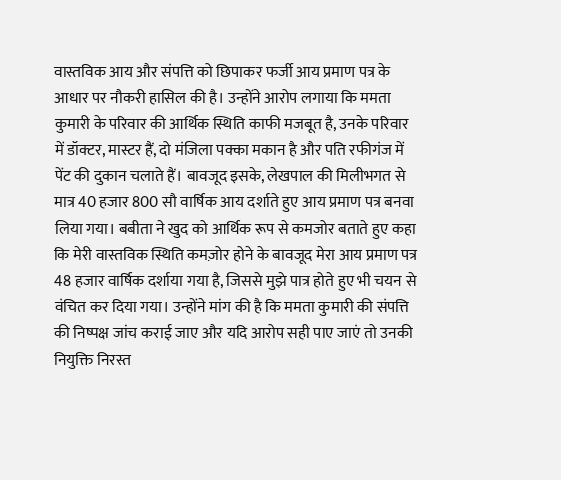वास्तविक आय और संपत्ति को छिपाकर फर्जी आय प्रमाण पत्र के आधार पर नौकरी हासिल की है। उन्होंने आरोप लगाया कि ममता कुमारी के परिवार की आर्थिक स्थिति काफी मजबूत है, उनके परिवार में डॉक्टर, मास्टर हैं, दो मंजिला पक्का मकान है और पति रफीगंज में पेंट की दुकान चलाते हैं। बावजूद इसके, लेखपाल की मिलीभगत से मात्र 40 हजार 800 सौ वार्षिक आय दर्शाते हुए आय प्रमाण पत्र बनवा लिया गया। बबीता ने खुद को आर्थिक रूप से कमजोर बताते हुए कहा कि मेरी वास्तविक स्थिति कमज़ोर होने के बावजूद मेरा आय प्रमाण पत्र 48 हजार वार्षिक दर्शाया गया है, जिससे मुझे पात्र होते हुए भी चयन से वंचित कर दिया गया। उन्होंने मांग की है कि ममता कुमारी की संपत्ति की निष्पक्ष जांच कराई जाए और यदि आरोप सही पाए जाएं तो उनकी नियुक्ति निरस्त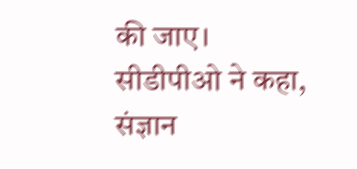की जाए।
सीडीपीओ ने कहा, संज्ञान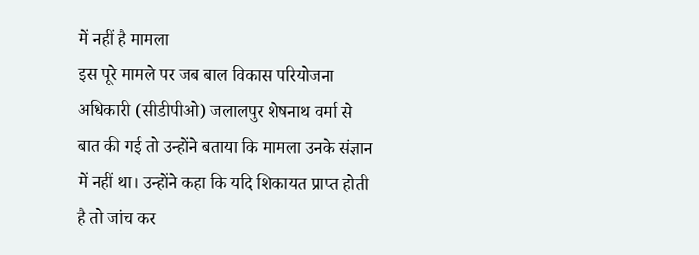में नहीं है मामला
इस पूरे मामले पर जब बाल विकास परियोजना अधिकारी (सीडीपीओ) जलालपुर शेषनाथ वर्मा से बात की गई तो उन्होंने बताया कि मामला उनके संज्ञान में नहीं था। उन्होंने कहा कि यदि शिकायत प्राप्त होती है तो जांच कर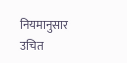नियमानुसार उचित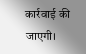कार्रवाई की जाएगी।